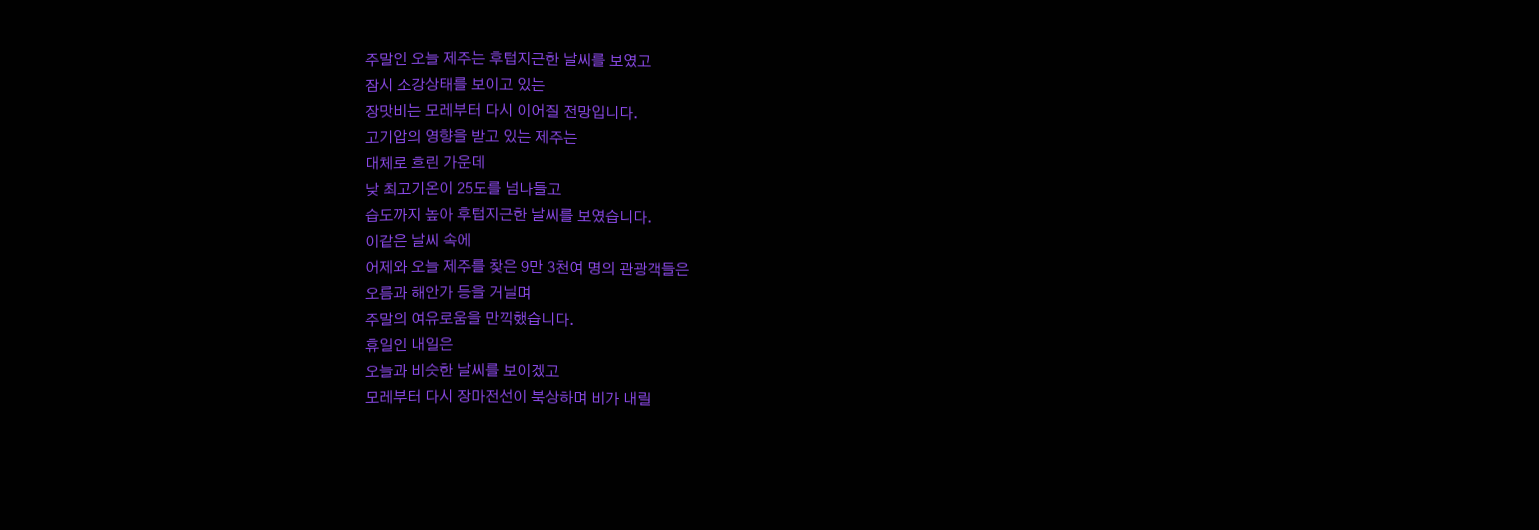주말인 오늘 제주는 후텁지근한 날씨를 보였고
잠시 소강상태를 보이고 있는
장맛비는 모레부터 다시 이어질 전망입니다.
고기압의 영향을 받고 있는 제주는
대체로 흐린 가운데
낮 최고기온이 25도를 넘나들고
습도까지 높아 후텁지근한 날씨를 보였습니다.
이같은 날씨 속에
어제와 오늘 제주를 찾은 9만 3천여 명의 관광객들은
오름과 해안가 등을 거닐며
주말의 여유로움을 만끽했습니다.
휴일인 내일은
오늘과 비슷한 날씨를 보이겠고
모레부터 다시 장마전선이 북상하며 비가 내릴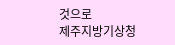것으로
제주지방기상청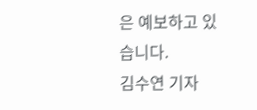은 예보하고 있습니다.
김수연 기자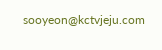sooyeon@kctvjeju.com